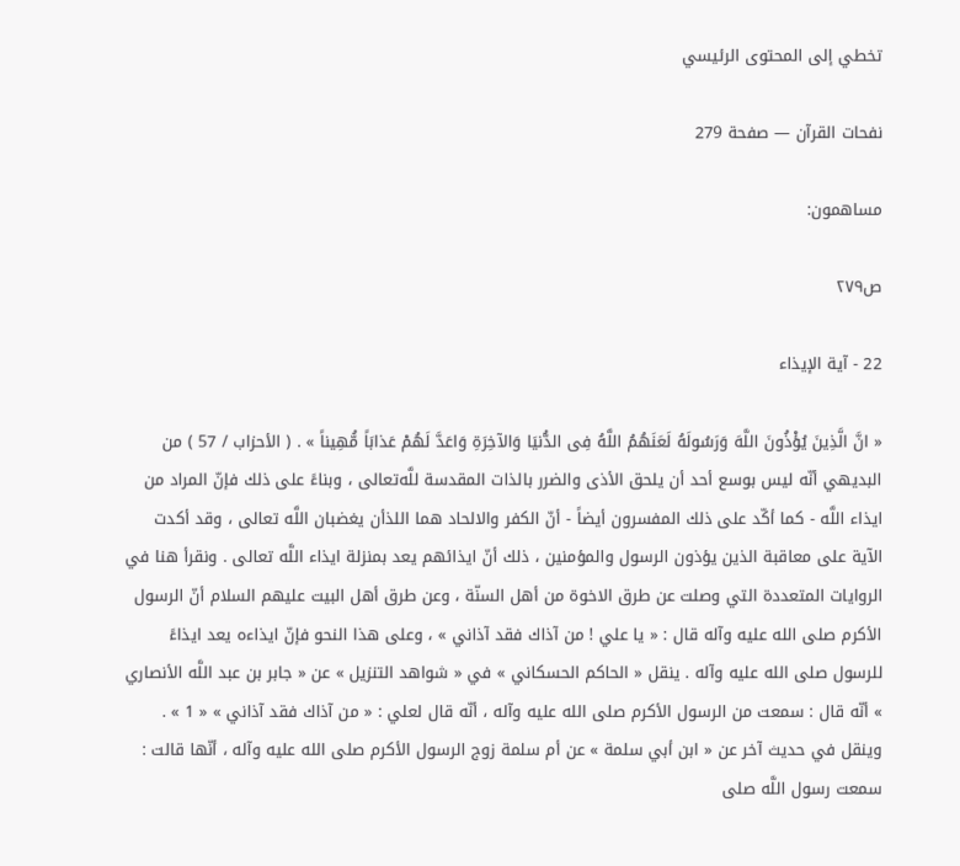تخطي إلى المحتوى الرئيسي

نفحات القرآن — صفحة 279

مساهمون:

ص٢٧٩

22 - آية الإيذاء

« انَّ الَّذِينَ يُؤْذُونَ اللَّهَ وَرَسُولَهُ لَعَنَهُمُ اللَّهُ فِى الدُّنيَا وَالآخِرَةِ وَاعَدَّ لَهُمْ عَذابَاً مُّهِيناً » . ( الأحزاب / 57 ) من البديهي أنّه ليس بوسع أحد أن يلحق الأذى والضرر بالذات المقدسة للَّه‌تعالى ، وبناءً على ذلك فإنّ المراد من ايذاء اللَّه - كما أكّد على ذلك المفسرون أيضاً - أنّ الكفر والالحاد هما اللذأن يغضبان اللَّه تعالى ، وقد أكدت الآية على معاقبة الذين يؤذون الرسول والمؤمنين ، ذلك أنّ ايذائهم يعد بمنزلة ايذاء اللَّه تعالى . ونقرأ هنا في الروايات المتعددة التي وصلت عن طرق الاخوة من أهل السنّة ، وعن طرق أهل البيت عليهم السلام أنّ الرسول الأكرم صلى الله عليه وآله قال : « يا علي ! من آذاك فقد آذاني » ، وعلى هذا النحو فإنّ ايذاءه يعد ايذاءً للرسول صلى الله عليه وآله . ينقل « الحاكم الحسكاني » في « شواهد التنزيل » عن « جابر بن عبد اللَّه الأنصاري » أنّه قال : سمعت من الرسول الأكرم صلى الله عليه وآله ، أنّه قال لعلي : « من آذاك فقد آذاني » « 1 » . وينقل في حديث آخر عن « ابن أبي سلمة » عن أم سلمة زوج الرسول الأكرم صلى الله عليه وآله ، أنّها قالت : سمعت رسول اللَّه صلى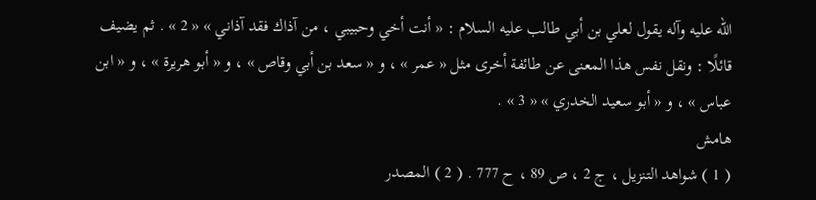الله عليه وآله يقول لعلي بن أبي طالب عليه السلام : « أنت أخي وحبيبي ، من آذاك فقد آذاني » « 2 » . ثم يضيف قائلًا : ونقل نفس هذا المعنى عن طائفة أخرى مثل « عمر » ، و « سعد بن أبي وقاص » ، و « أبو هريرة » ، و « ابن عباس » ، و « أبو سعيد الخدري » « 3 » .
هامش
( 1 ) شواهد التنزيل ، ج 2 ، ص 89 ، ح 777 . ( 2 ) المصدر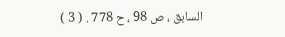السابق ، ص 98 ، ح 778 . ( 3 )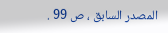المصدر السابق ، ص 99 .